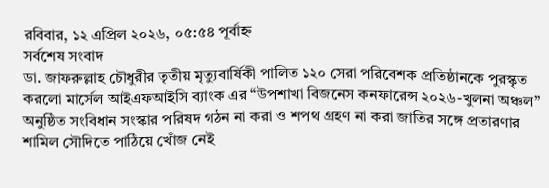রবিবার, ১২ এপ্রিল ২০২৬, ০৫:৫৪ পূর্বাহ্ন
সর্বশেষ সংবাদ
ডা. জাফরুল্লাহ চৌধুরীর তৃতীয় মৃত্যুবার্ষিকী পালিত ১২০ সেরা পরিবেশক প্রতিষ্ঠানকে পুরস্কৃত করলো মার্সেল আইএফআইসি ব্যাংক এর “উপশাখা বিজনেস কনফারেন্স ২০২৬-খুলনা অঞ্চল” অনুষ্ঠিত সংবিধান সংস্কার পরিষদ গঠন না করা ও শপথ গ্রহণ না করা জাতির সঙ্গে প্রতারণার শামিল সৌদিতে পাঠিয়ে খোঁজ নেই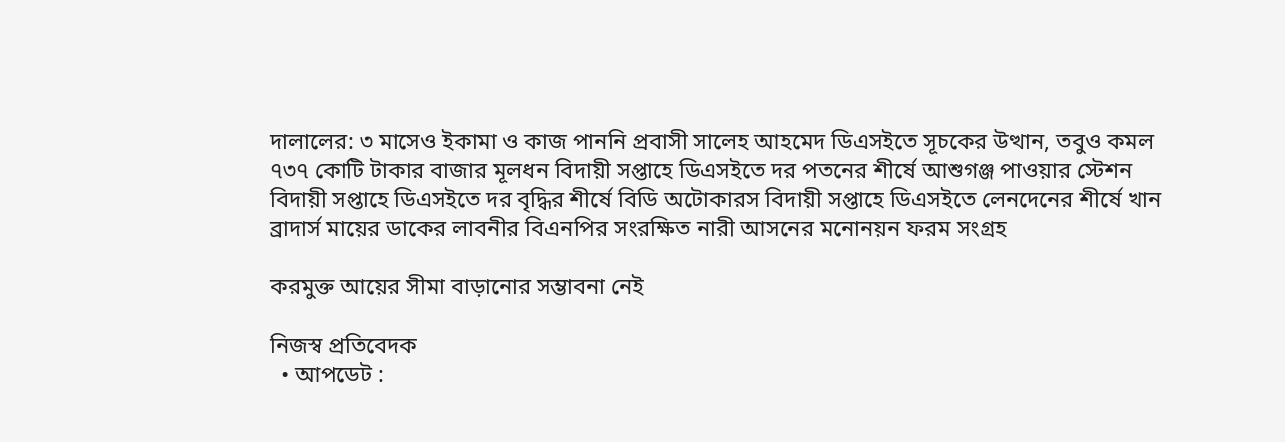দালালের: ৩ মাসেও ইকামা ও কাজ পাননি প্রবাসী সালেহ আহমেদ ডিএসইতে সূচকের উত্থান, তবুও কমল ৭৩৭ কোটি টাকার বাজার মূলধন বিদায়ী সপ্তাহে ডিএসইতে দর পতনের শীর্ষে আশুগঞ্জ পাওয়ার স্টেশন বিদায়ী সপ্তাহে ডিএসইতে দর বৃদ্ধির শীর্ষে বিডি অটোকারস বিদায়ী সপ্তাহে ডিএসইতে লেনদেনের শীর্ষে খান ব্রাদার্স মায়ের ডাকের লাবনীর বিএনপির সংরক্ষিত নারী আসনের মনোনয়ন ফরম সংগ্রহ

করমুক্ত আয়ের সীমা বাড়ানোর সম্ভাবনা নেই

নিজস্ব প্রতিবেদক
  • আপডেট :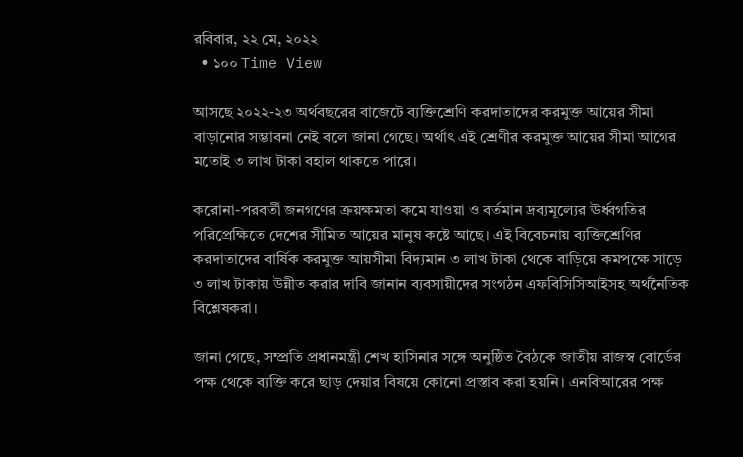রবিবার, ২২ মে, ২০২২
  • ১০০ Time View

আসছে ২০২২-২৩ অর্থবছরের বাজেটে ব্যক্তিশ্রেণি করদাতাদের করমুক্ত আয়ের সীমা বাড়ানোর সম্ভাবনা নেই বলে জানা গেছে। অর্থাৎ এই শ্রেণীর করমুক্ত আয়ের সীমা আগের মতোই ৩ লাখ টাকা বহাল থাকতে পারে।

করোনা-পরবর্তী জনগণের ক্রয়ক্ষমতা কমে যাওয়া ও বর্তমান দ্রব্যমূল্যের ঊর্ধ্বগতির পরিপ্রেক্ষিতে দেশের সীমিত আয়ের মানুষ কষ্টে আছে। এই বিবেচনায় ব্যক্তিশ্রেণির করদাতাদের বার্ষিক করমুক্ত আয়সীমা বিদ্যমান ৩ লাখ টাকা থেকে বাড়িয়ে কমপক্ষে সাড়ে ৩ লাখ টাকায় উন্নীত করার দাবি জানান ব্যবসায়ীদের সংগঠন এফবিসিসিআইসহ অর্থনৈতিক বিশ্লেষকরা।

জানা গেছে, সম্প্রতি প্রধানমন্ত্রী শেখ হাসিনার সঙ্গে অনুষ্ঠিত বৈঠকে জাতীয় রাজস্ব বোর্ডের পক্ষ থেকে ব্যক্তি করে ছাড় দেয়ার বিষয়ে কোনো প্রস্তাব করা হয়নি। এনবিআরের পক্ষ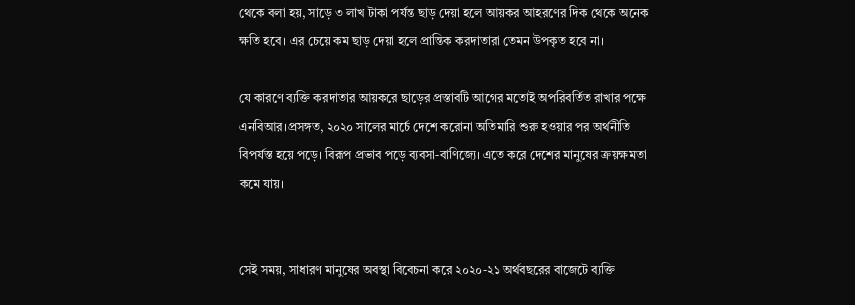থেকে বলা হয়, সাড়ে ৩ লাখ টাকা পর্যন্ত ছাড় দেয়া হলে আয়কর আহরণের দিক থেকে অনেক ক্ষতি হবে। এর চেয়ে কম ছাড় দেয়া হলে প্রান্তিক করদাতারা তেমন উপকৃত হবে না।

যে কারণে ব্যক্তি করদাতার আয়করে ছাড়ের প্রস্তাবটি আগের মতোই অপরিবর্তিত রাখার পক্ষে এনবিআর।প্রসঙ্গত, ২০২০ সালের মার্চে দেশে করোনা অতিমারি শুরু হওয়ার পর অর্থনীতি বিপর্যস্ত হয়ে পড়ে। বিরূপ প্রভাব পড়ে ব্যবসা-বাণিজ্যে। এতে করে দেশের মানুষের ক্রয়ক্ষমতা কমে যায়।


সেই সময়, সাধারণ মানুষের অবস্থা বিবেচনা করে ২০২০-২১ অর্থবছরের বাজেটে ব্যক্তি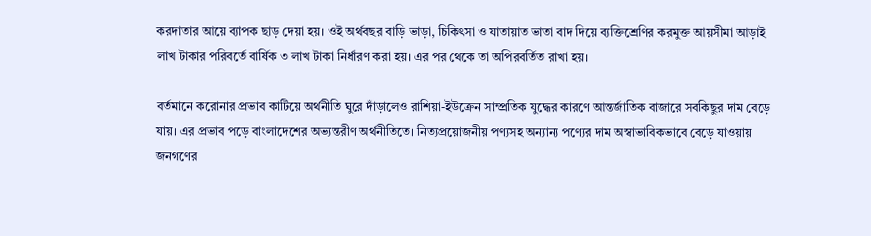করদাতার আয়ে ব্যাপক ছাড় দেয়া হয়। ওই অর্থবছর বাড়ি ভাড়া, চিকিৎসা ও যাতায়াত ভাতা বাদ দিয়ে ব্যক্তিশ্রেণির করমুক্ত আয়সীমা আড়াই লাখ টাকার পরিবর্তে বার্ষিক ৩ লাখ টাকা নির্ধারণ করা হয়। এর পর থেকে তা অপিরবর্তিত রাখা হয়।

বর্তমানে করোনার প্রভাব কাটিয়ে অর্থনীতি ঘুরে দাঁড়ালেও রাশিয়া-ইউক্রেন সাম্প্রতিক যুদ্ধের কারণে আন্তর্জাতিক বাজারে সবকিছুর দাম বেড়ে যায়। এর প্রভাব পড়ে বাংলাদেশের অভ্যন্তরীণ অর্থনীতিতে। নিত্যপ্রয়োজনীয় পণ্যসহ অন্যান্য পণ্যের দাম অস্বাভাবিকভাবে বেড়ে যাওয়ায় জনগণের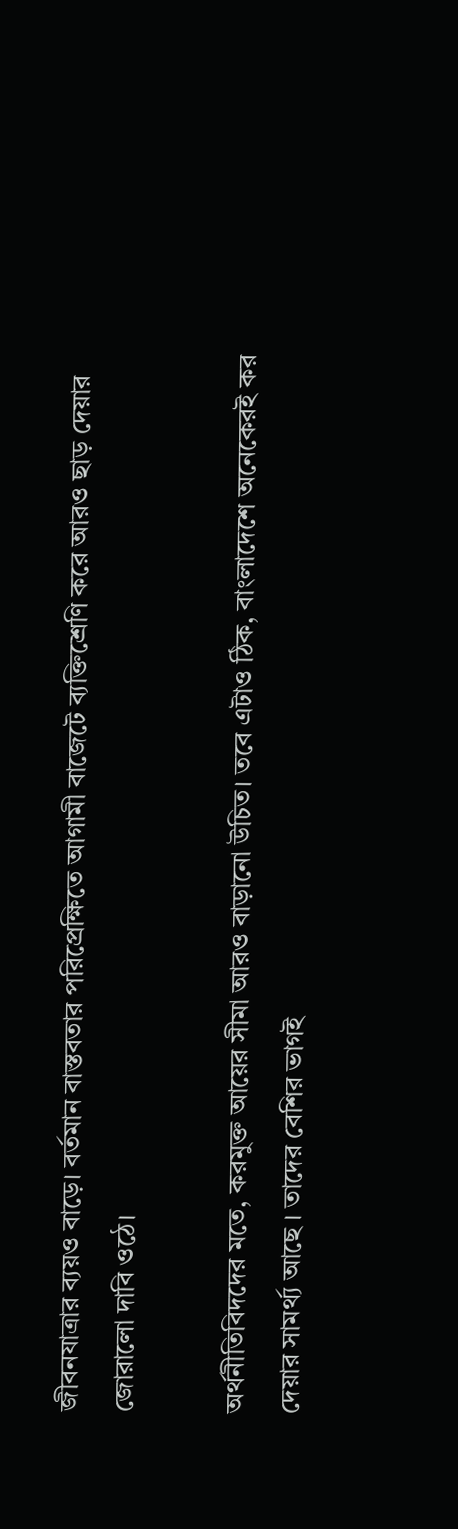জীবনযাত্রার ব্যয়ও বাড়ে। বর্তমান বাস্তবতার পরিপ্রেক্ষিতে আগামী বাজেটে ব্যক্তিশ্রেণি করে আরও ছাড় দেয়ার জোরালো দাবি ওঠে।

অর্থনীতিবিদদের মতে, করমুক্ত আয়ের সীমা আরও বাড়ানো উচিত। তবে এটাও ঠিক, বাংলাদেশে অনেকেরই কর দেয়ার সামর্থ্য আছে । তাদের বেশির ভাগই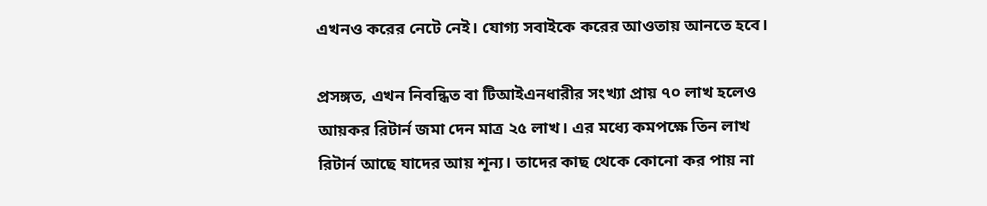এখনও করের নেটে নেই। যোগ্য সবাইকে করের আওতায় আনতে হবে।

প্রসঙ্গত, এখন নিবন্ধিত বা টিআইএনধারীর সংখ্যা প্রায় ৭০ লাখ হলেও আয়কর রিটার্ন জমা দেন মাত্র ২৫ লাখ। এর মধ্যে কমপক্ষে তিন লাখ রিটার্ন আছে যাদের আয় শূন্য। তাদের কাছ থেকে কোনো কর পায় না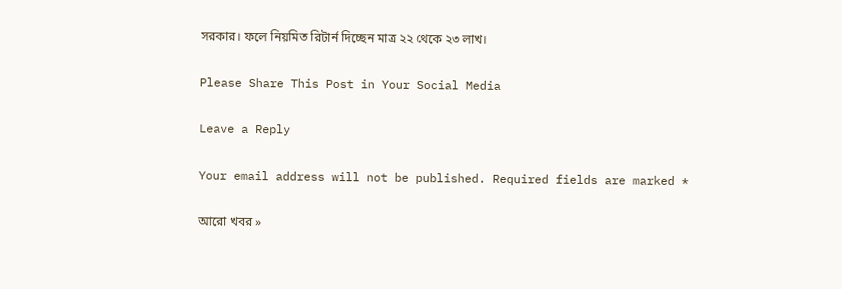সরকার। ফলে নিয়মিত রিটার্ন দিচ্ছেন মাত্র ২২ থেকে ২৩ লাখ।

Please Share This Post in Your Social Media

Leave a Reply

Your email address will not be published. Required fields are marked *

আরো খবর »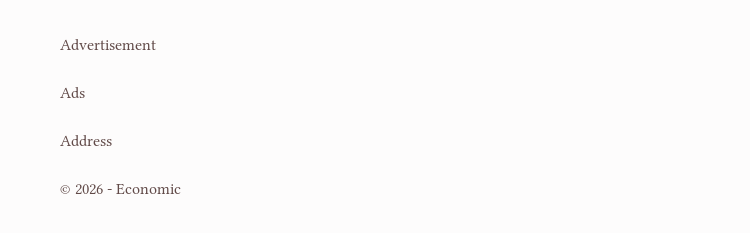Advertisement

Ads

Address

© 2026 - Economic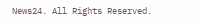News24. All Rights Reserved.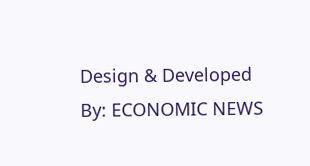Design & Developed By: ECONOMIC NEWS